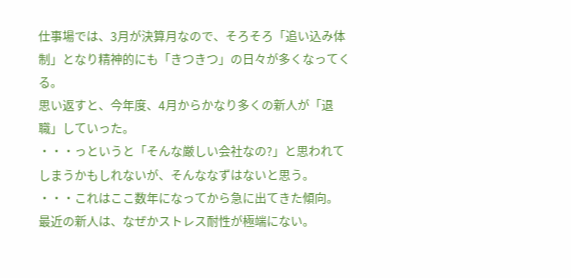仕事場では、3月が決算月なので、そろそろ「追い込み体制」となり精神的にも「きつきつ」の日々が多くなってくる。
思い返すと、今年度、4月からかなり多くの新人が「退職」していった。
・・・っというと「そんな厳しい会社なの?」と思われてしまうかもしれないが、そんななずはないと思う。
・・・これはここ数年になってから急に出てきた傾向。
最近の新人は、なぜかストレス耐性が極端にない。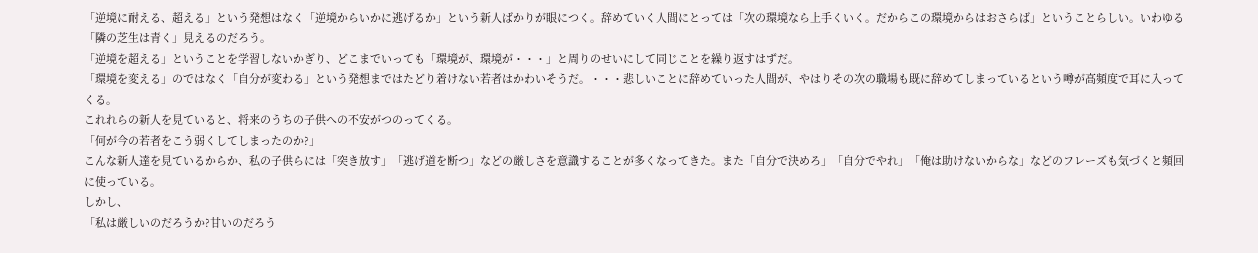「逆境に耐える、超える」という発想はなく「逆境からいかに逃げるか」という新人ばかりが眼につく。辞めていく人間にとっては「次の環境なら上手くいく。だからこの環境からはおさらば」ということらしい。いわゆる「隣の芝生は青く」見えるのだろう。
「逆境を超える」ということを学習しないかぎり、どこまでいっても「環境が、環境が・・・」と周りのせいにして同じことを繰り返すはずだ。
「環境を変える」のではなく「自分が変わる」という発想まではたどり着けない若者はかわいそうだ。・・・悲しいことに辞めていった人間が、やはりその次の職場も既に辞めてしまっているという噂が高頻度で耳に入ってくる。
これれらの新人を見ていると、将来のうちの子供への不安がつのってくる。
「何が今の若者をこう弱くしてしまったのか?」
こんな新人達を見ているからか、私の子供らには「突き放す」「逃げ道を断つ」などの厳しさを意識することが多くなってきた。また「自分で決めろ」「自分でやれ」「俺は助けないからな」などのフレーズも気づくと頻回に使っている。
しかし、
「私は厳しいのだろうか?甘いのだろう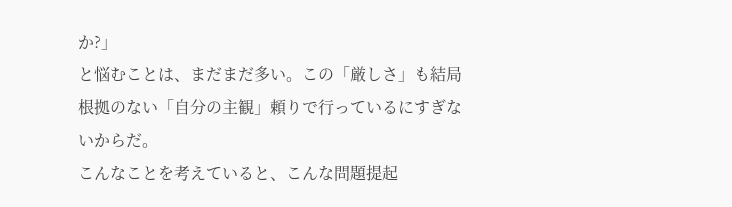か?」
と悩むことは、まだまだ多い。この「厳しさ」も結局根拠のない「自分の主観」頼りで行っているにすぎないからだ。
こんなことを考えていると、こんな問題提起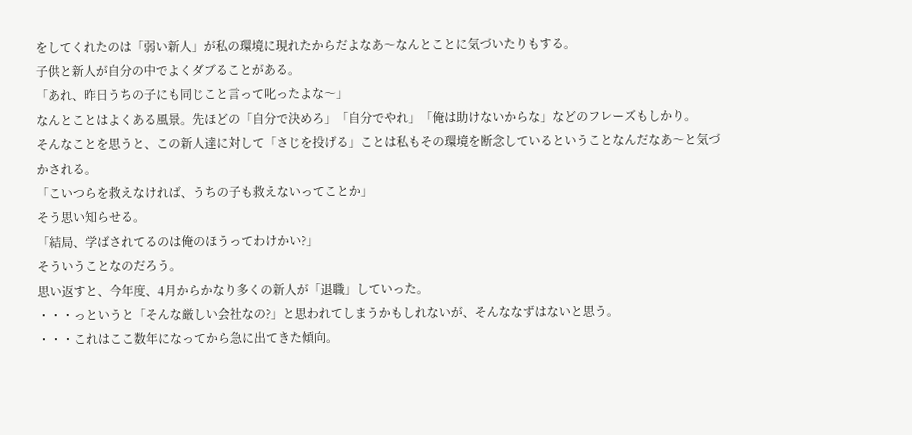をしてくれたのは「弱い新人」が私の環境に現れたからだよなあ〜なんとことに気づいたりもする。
子供と新人が自分の中でよくダブることがある。
「あれ、昨日うちの子にも同じこと言って叱ったよな〜」
なんとことはよくある風景。先ほどの「自分で決めろ」「自分でやれ」「俺は助けないからな」などのフレーズもしかり。
そんなことを思うと、この新人達に対して「さじを投げる」ことは私もその環境を断念しているということなんだなあ〜と気づかされる。
「こいつらを救えなければ、うちの子も救えないってことか」
そう思い知らせる。
「結局、学ばされてるのは俺のほうってわけかい?」
そういうことなのだろう。
思い返すと、今年度、4月からかなり多くの新人が「退職」していった。
・・・っというと「そんな厳しい会社なの?」と思われてしまうかもしれないが、そんななずはないと思う。
・・・これはここ数年になってから急に出てきた傾向。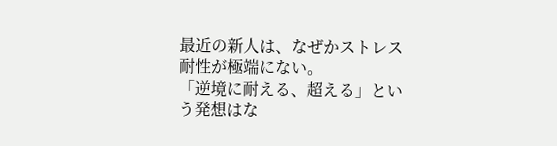最近の新人は、なぜかストレス耐性が極端にない。
「逆境に耐える、超える」という発想はな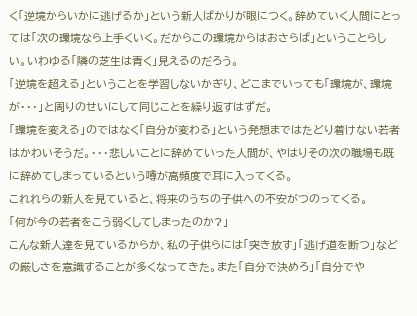く「逆境からいかに逃げるか」という新人ばかりが眼につく。辞めていく人間にとっては「次の環境なら上手くいく。だからこの環境からはおさらば」ということらしい。いわゆる「隣の芝生は青く」見えるのだろう。
「逆境を超える」ということを学習しないかぎり、どこまでいっても「環境が、環境が・・・」と周りのせいにして同じことを繰り返すはずだ。
「環境を変える」のではなく「自分が変わる」という発想まではたどり着けない若者はかわいそうだ。・・・悲しいことに辞めていった人間が、やはりその次の職場も既に辞めてしまっているという噂が高頻度で耳に入ってくる。
これれらの新人を見ていると、将来のうちの子供への不安がつのってくる。
「何が今の若者をこう弱くしてしまったのか?」
こんな新人達を見ているからか、私の子供らには「突き放す」「逃げ道を断つ」などの厳しさを意識することが多くなってきた。また「自分で決めろ」「自分でや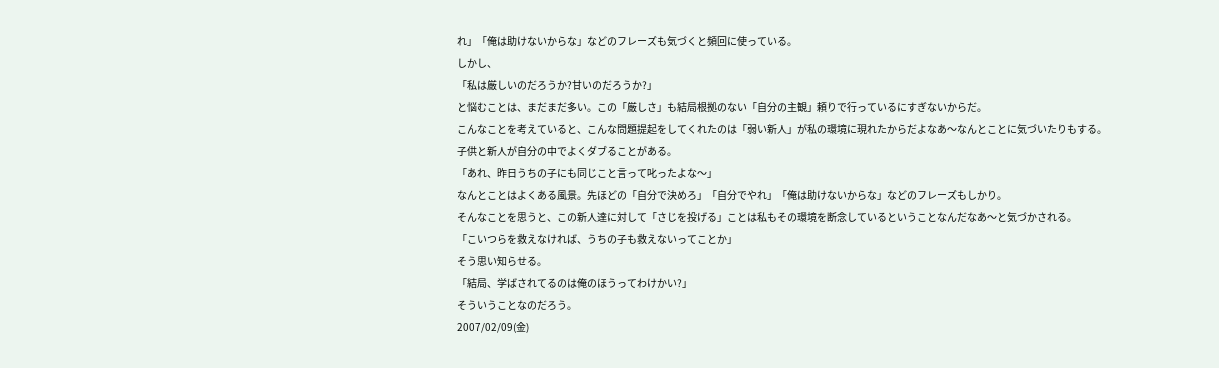れ」「俺は助けないからな」などのフレーズも気づくと頻回に使っている。
しかし、
「私は厳しいのだろうか?甘いのだろうか?」
と悩むことは、まだまだ多い。この「厳しさ」も結局根拠のない「自分の主観」頼りで行っているにすぎないからだ。
こんなことを考えていると、こんな問題提起をしてくれたのは「弱い新人」が私の環境に現れたからだよなあ〜なんとことに気づいたりもする。
子供と新人が自分の中でよくダブることがある。
「あれ、昨日うちの子にも同じこと言って叱ったよな〜」
なんとことはよくある風景。先ほどの「自分で決めろ」「自分でやれ」「俺は助けないからな」などのフレーズもしかり。
そんなことを思うと、この新人達に対して「さじを投げる」ことは私もその環境を断念しているということなんだなあ〜と気づかされる。
「こいつらを救えなければ、うちの子も救えないってことか」
そう思い知らせる。
「結局、学ばされてるのは俺のほうってわけかい?」
そういうことなのだろう。
2007/02/09(金)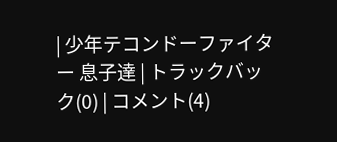| 少年テコンドーファイター 息子達 | トラックバック(0) | コメント(4)